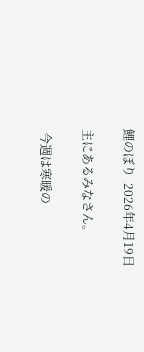鯉のぼり  2026年4月19日

主にあるみなさん。

 今週は寒暖の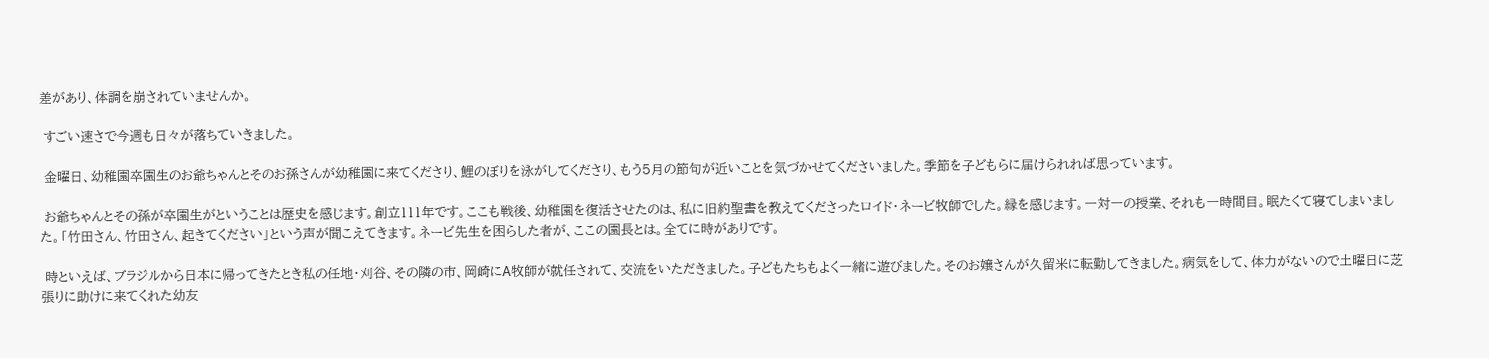差があり、体調を崩されていませんか。

 すごい速さで今週も日々が落ちていきました。

 金曜日、幼稚園卒園生のお爺ちゃんとそのお孫さんが幼稚園に来てくださり、鯉のぼりを泳がしてくださり、もう5月の節句が近いことを気づかせてくださいました。季節を子どもらに届けられれば思っています。

 お爺ちゃんとその孫が卒園生がということは歴史を感じます。創立111年です。ここも戦後、幼稚園を復活させたのは、私に旧約聖書を教えてくださったロイド・ネービ牧師でした。縁を感じます。一対一の授業、それも一時間目。眠たくて寝てしまいました。「竹田さん、竹田さん、起きてください」という声が聞こえてきます。ネービ先生を困らした者が、ここの園長とは。全てに時がありです。

 時といえば、ブラジルから日本に帰ってきたとき私の任地・刈谷、その隣の市、岡崎にA牧師が就任されて、交流をいただきました。子どもたちもよく一緒に遊びました。そのお嬢さんが久留米に転勤してきました。病気をして、体力がないので土曜日に芝張りに助けに来てくれた幼友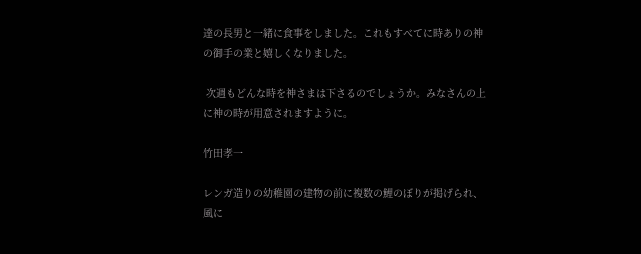達の長男と一緒に食事をしました。これもすべてに時ありの神の御手の業と嬉しくなりました。

 次週もどんな時を神さまは下さるのでしょうか。みなさんの上に神の時が用意されますように。

竹田孝一

レンガ造りの幼稚園の建物の前に複数の鯉のぼりが掲げられ、風に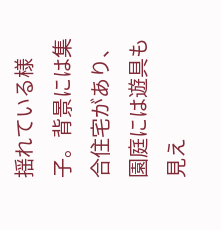揺れている様子。背景には集合住宅があり、園庭には遊具も見え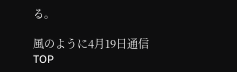る。

風のように4月19日通信
TOP